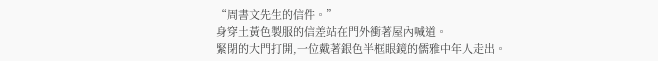“周書文先生的信件。”
身穿土黃色製服的信差站在門外衝著屋內喊道。
緊閉的大門打開,一位戴著銀色半框眼鏡的儒雅中年人走出。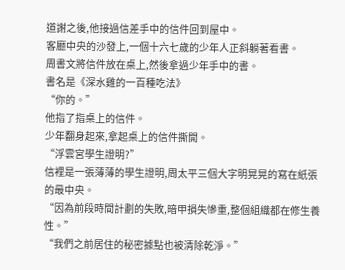道謝之後,他接過信差手中的信件回到屋中。
客廳中央的沙發上,一個十六七歲的少年人正斜躺著看書。
周書文將信件放在桌上,然後拿過少年手中的書。
書名是《深水雞的一百種吃法》
“你的。”
他指了指桌上的信件。
少年翻身起來,拿起桌上的信件撕開。
“浮雲宮學生證明?”
信裡是一張薄薄的學生證明,周太平三個大字明晃晃的寫在紙張的最中央。
“因為前段時間計劃的失敗,暗甲損失慘重,整個組織都在修生養性。”
“我們之前居住的秘密據點也被清除乾淨。”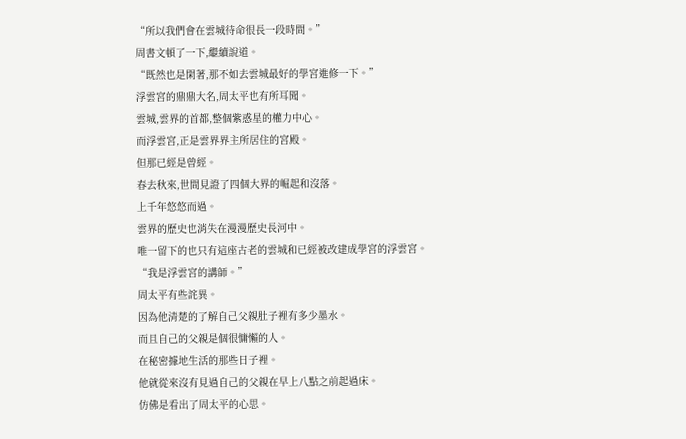“所以我們會在雲城待命很長一段時間。”
周書文頓了一下,繼續說道。
“既然也是閑著,那不如去雲城最好的學宮進修一下。”
浮雲宮的鼎鼎大名,周太平也有所耳聞。
雲城,雲界的首都,整個紫惑星的權力中心。
而浮雲宮,正是雲界界主所居住的宮殿。
但那已經是曾經。
春去秋來,世間見證了四個大界的崛起和沒落。
上千年悠悠而過。
雲界的歷史也消失在漫漫歷史長河中。
唯一留下的也只有這座古老的雲城和已經被改建成學宮的浮雲宮。
“我是浮雲宮的講師。”
周太平有些詫異。
因為他清楚的了解自己父親肚子裡有多少墨水。
而且自己的父親是個很慵懶的人。
在秘密據地生活的那些日子裡。
他就從來沒有見過自己的父親在早上八點之前起過床。
仿佛是看出了周太平的心思。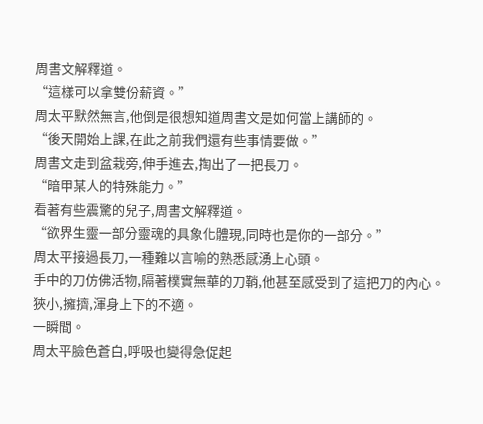周書文解釋道。
“這樣可以拿雙份薪資。”
周太平默然無言,他倒是很想知道周書文是如何當上講師的。
“後天開始上課,在此之前我們還有些事情要做。”
周書文走到盆栽旁,伸手進去,掏出了一把長刀。
“暗甲某人的特殊能力。”
看著有些震驚的兒子,周書文解釋道。
“欲界生靈一部分靈魂的具象化體現,同時也是你的一部分。”
周太平接過長刀,一種難以言喻的熟悉感湧上心頭。
手中的刀仿佛活物,隔著樸實無華的刀鞘,他甚至感受到了這把刀的內心。
狹小,擁擠,渾身上下的不適。
一瞬間。
周太平臉色蒼白,呼吸也變得急促起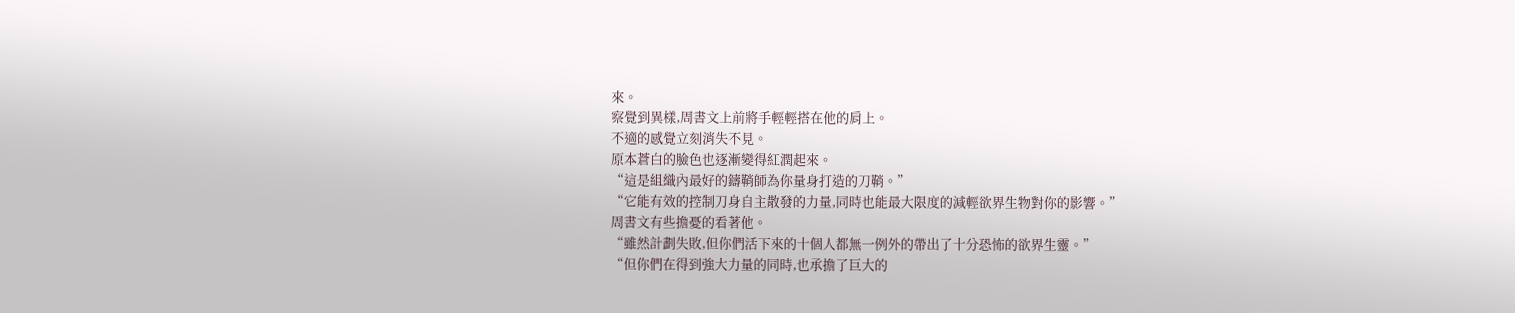來。
察覺到異樣,周書文上前將手輕輕搭在他的肩上。
不適的感覺立刻消失不見。
原本蒼白的臉色也逐漸變得紅潤起來。
“這是組織內最好的鑄鞘師為你量身打造的刀鞘。”
“它能有效的控制刀身自主散發的力量,同時也能最大限度的減輕欲界生物對你的影響。”
周書文有些擔憂的看著他。
“雖然計劃失敗,但你們活下來的十個人都無一例外的帶出了十分恐怖的欲界生靈。”
“但你們在得到強大力量的同時,也承擔了巨大的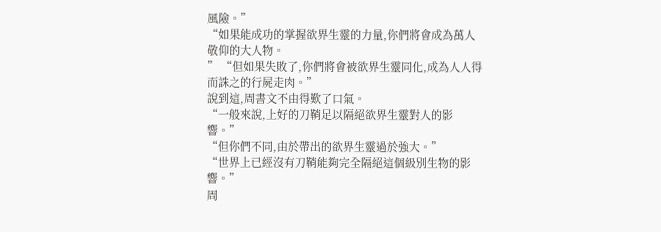風險。”
“如果能成功的掌握欲界生靈的力量,你們將會成為萬人敬仰的大人物。
” “但如果失敗了,你們將會被欲界生靈同化,成為人人得而誅之的行屍走肉。”
說到這,周書文不由得歎了口氣。
“一般來說,上好的刀鞘足以隔絕欲界生靈對人的影響。”
“但你們不同,由於帶出的欲界生靈過於強大。”
“世界上已經沒有刀鞘能夠完全隔絕這個級別生物的影響。”
周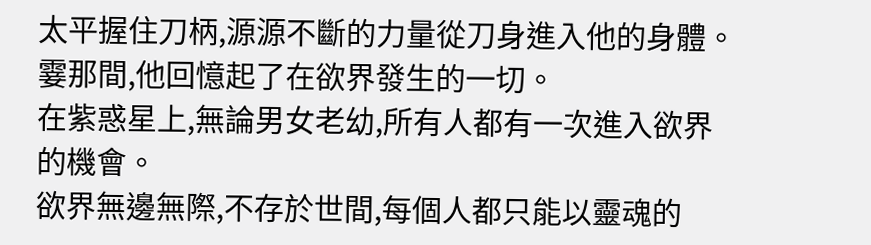太平握住刀柄,源源不斷的力量從刀身進入他的身體。
霎那間,他回憶起了在欲界發生的一切。
在紫惑星上,無論男女老幼,所有人都有一次進入欲界的機會。
欲界無邊無際,不存於世間,每個人都只能以靈魂的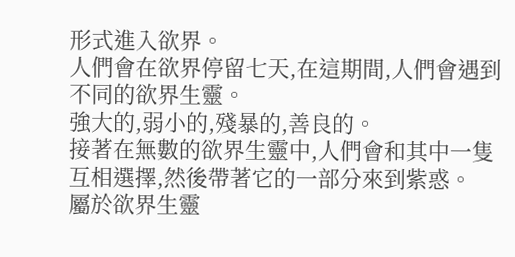形式進入欲界。
人們會在欲界停留七天,在這期間,人們會遇到不同的欲界生靈。
強大的,弱小的,殘暴的,善良的。
接著在無數的欲界生靈中,人們會和其中一隻互相選擇,然後帶著它的一部分來到紫惑。
屬於欲界生靈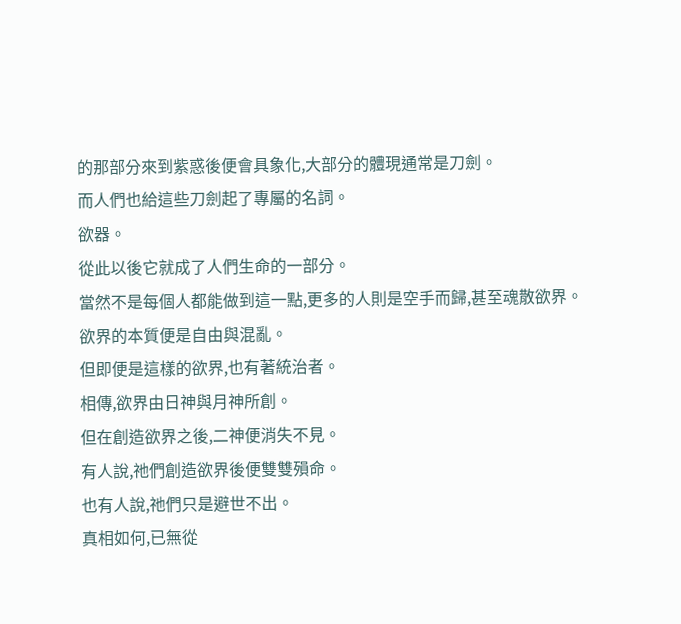的那部分來到紫惑後便會具象化,大部分的體現通常是刀劍。
而人們也給這些刀劍起了專屬的名詞。
欲器。
從此以後它就成了人們生命的一部分。
當然不是每個人都能做到這一點,更多的人則是空手而歸,甚至魂散欲界。
欲界的本質便是自由與混亂。
但即便是這樣的欲界,也有著統治者。
相傳,欲界由日神與月神所創。
但在創造欲界之後,二神便消失不見。
有人說,祂們創造欲界後便雙雙殞命。
也有人說,祂們只是避世不出。
真相如何,已無從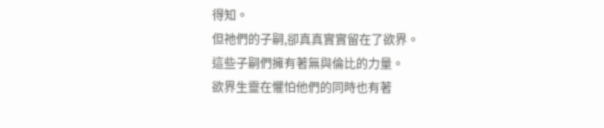得知。
但祂們的子嗣,卻真真實實留在了欲界。
這些子嗣們擁有著無與倫比的力量。
欲界生靈在懼怕他們的同時也有著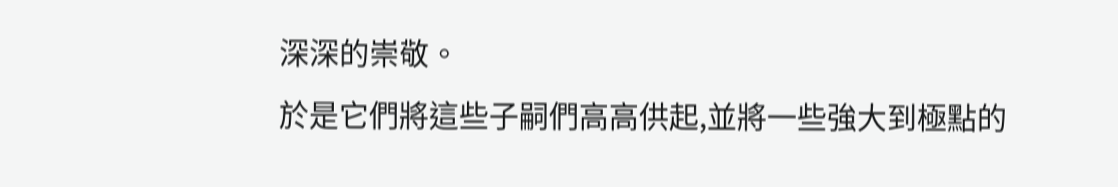深深的崇敬。
於是它們將這些子嗣們高高供起,並將一些強大到極點的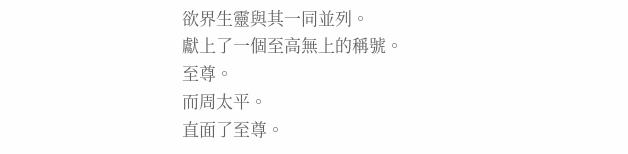欲界生靈與其一同並列。
獻上了一個至高無上的稱號。
至尊。
而周太平。
直面了至尊。